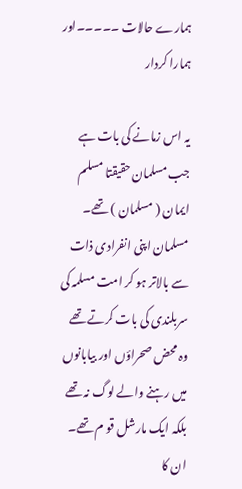ہمارے حالات ۔۔۔۔۔اور ہمارا کردار

یہ اس زمانے کی بات ہے جب مسلمان حقیقتا مسلم ایمان ( مسلمان ) تھے۔ مسلمان اپنی انفرادی ذات سے بالاتر ہو کر امت مسلمہ کی سربلندی کی بات کرتے تھے وہ محض صحراؤں اور بیابانوں میں رہنے والے لوگ نہ تھے بلکہ ایک مارشل قو م تھے۔ ان کا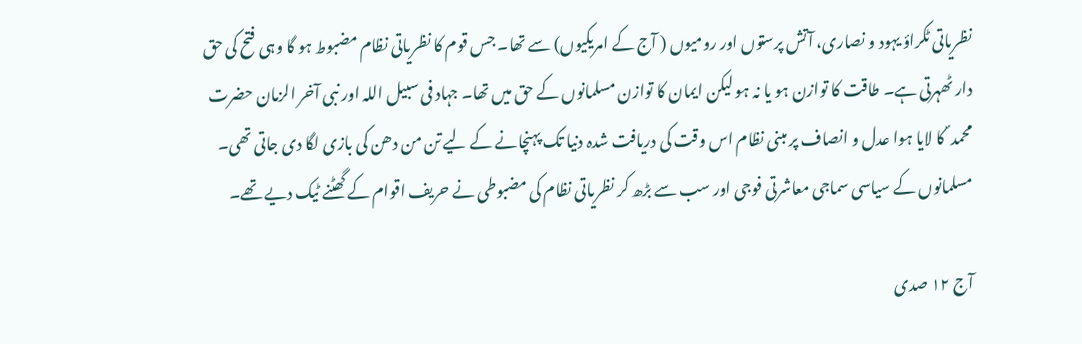نظریاتی ٹکراؤ یہود و نصاری، آتش پرستوں اور رومیوں ( آج کے امریکیوں) سے تھا۔ جس قوم کا نظریاتی نظام مضبوط ہو گا وہی فتح کی حق دار ٹھہرتی ہے۔ طاقت کا توازن ہو یا نہ ہو لیکن ایمان کا توازن مسلمانوں کے حق میں تھا۔ جہاد فی سبیل اللہ اور نبی آخر الزمان حضرت محمد ؐ کا لایا ہوا عدل و انصاف پر مبنی نظام اس وقت کی دریافت شدہ دنیا تک پہنچانے کے لیے تن من دھن کی بازی لگا دی جاتی تھی۔ مسلمانوں کے سیاسی سماجی معاشرتی فوجی اور سب سے بڑھ کر نظریاتی نظام کی مضبوطی نے حریف اقوام کے گھٹنے ٹیک دیے تھے۔

آج ١٢ صدی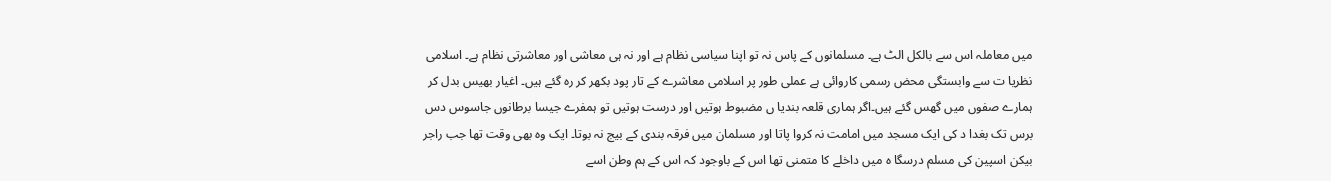میں معاملہ اس سے بالکل الٹ ہے۔ مسلمانوں کے پاس نہ تو اپنا سیاسی نظام ہے اور نہ ہی معاشی اور معاشرتی نظام ہے۔ اسلامی نظریا ت سے وابستگی محض رسمی کاروائی ہے عملی طور پر اسلامی معاشرے کے تار پود بکھر کر رہ گئے ہیں۔ اغیار بھیس بدل کر ہمارے صفوں میں گھس گئے ہیں۔اگر ہماری قلعہ بندیا ں مضبوط ہوتیں اور درست ہوتیں تو ہمفرے جیسا برطانوں جاسوس دس برس تک بغدا د کی ایک مسجد میں امامت نہ کروا پاتا اور مسلمان میں فرقہ بندی کے بیج نہ بوتا۔ ایک وہ بھی وقت تھا جب راجر بیکن اسپین کی مسلم درسگا ہ میں داخلے کا متمنی تھا اس کے باوجود کہ اس کے ہم وطن اسے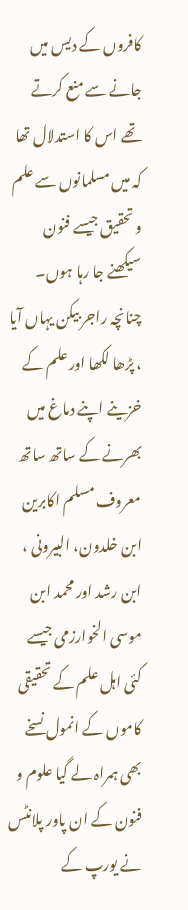کافروں کے دیس میں جانے سے منع کرتے تھے اس کا استدلال تھا کہ میں مسلمانوں سے علم و تحقیق جیسے فنون سیکھنے جا رہا ہوں۔ چنانچہ راجر بیکن یہاں آیا ، پڑھا لکھا اور علم کے خزینے اپنے دماغ میں بھرنے کے ساتھ ساتھ معروف مسلم اکابرین ابن خلدون، البیرونی ، ابن رشد اور محمد ابن موسی الخوارزمی جیسے کئی اہل علم کے تحقیقی کاموں کے انمول نسخے بھی ہمراہ لے گیا علوم و فنون کے ان پاور پلانٹس نے یورپ کے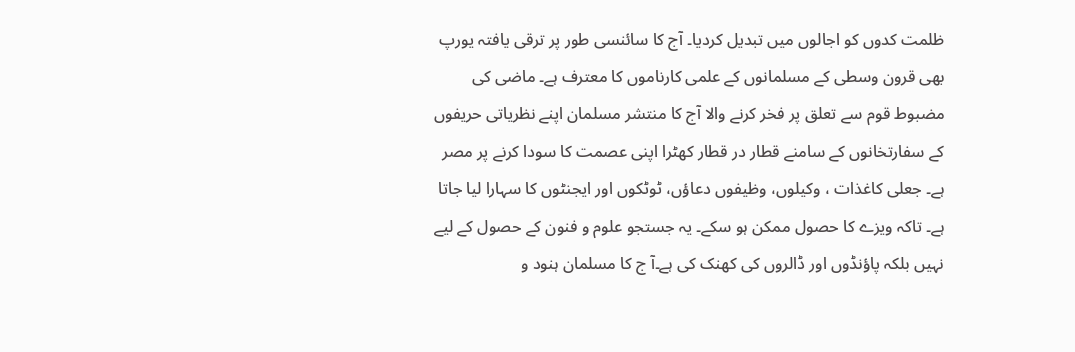ظلمت کدوں کو اجالوں میں تبدیل کردیا۔ آج کا سائنسی طور پر ترقی یافتہ یورپ بھی قرون وسطی کے مسلمانوں کے علمی کارناموں کا معترف ہے۔ ماضی کی مضبوط قوم سے تعلق پر فخر کرنے والا آج کا منتشر مسلمان اپنے نظریاتی حریفوں کے سفارتخانوں کے سامنے قطار در قطار کھٹرا اپنی عصمت کا سودا کرنے پر مصر ہے۔ جعلی کاغذات ، وکیلوں، وظیفوں دعاؤں، ٹوٹکوں اور ایجنٹوں کا سہارا لیا جاتا ہے۔ تاکہ ویزے کا حصول ممکن ہو سکے۔ یہ جستجو علوم و فنون کے حصول کے لیے نہیں بلکہ پاؤنڈوں اور ڈالروں کی کھنک کی ہے۔آ ج کا مسلمان ہنود و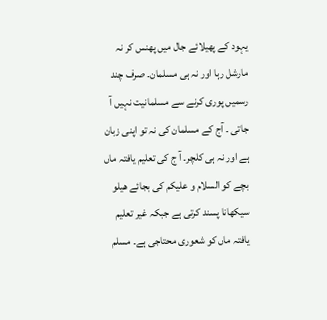یہود کے پھیلائے جال میں پھنس کر نہ مارشل رہا اور نہ ہی مسلمان۔ صرف چند رسمیں پوری کرنے سے مسلمانیت نہیں آ جاتی ۔ آج کے مسلمان کی نہ تو اپنی زبان ہے اور نہ ہی کلچر۔ آ ج کی تعلیم یافتہ ماں بچے کو السلام و علیکم کی بجائے ھیلو سیکھانا پسند کرتی ہے جبکہ غیر تعلیم یافتہ ماں کو شعوری محتاجی ہے۔ مسلم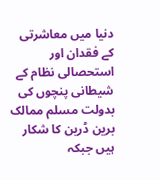دنیا میں معاشرتی کے فقدان اور استحصالی نظام کے شیطانی پنچوں کی بدولت مسلم ممالک برین ڈرین کا شکار ہیں جبکہ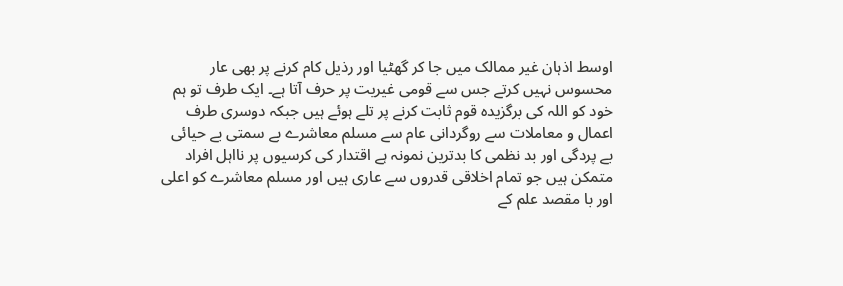اوسط اذہان غیر ممالک میں جا کر گھٹیا اور رذیل کام کرنے پر بھی عار محسوس نہیں کرتے جس سے قومی غیریت پر حرف آتا ہے۔ ایک طرف تو ہم خود کو اللہ کی برگزیدہ قوم ثابت کرنے پر تلے ہوئے ہیں جبکہ دوسری طرف اعمال و معاملات سے روگردانی عام سے مسلم معاشرے بے سمتی بے حیائی بے پردگی اور بد نظمی کا بدترین نمونہ ہے اقتدار کی کرسیوں پر نااہل افراد متمکن ہیں جو تمام اخلاقی قدروں سے عاری ہیں اور مسلم معاشرے کو اعلی اور با مقصد علم کے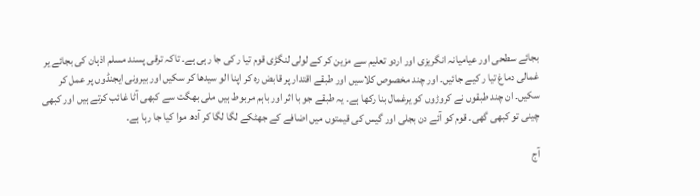بجائے سطحی اور عیامیانہ انگریزی اور اردو تعلیم سے مزین کر کے لولی لنگڑی قوم تیا ر کی جا رہی ہے۔ تاکہ ترقی پسند مسلم اذہان کی بجائے یر غمالی دماغ تیا ر کیے جائیں۔ اور چند مخصوص کلاسیں اور طبقے اقتدار پر قابض رہ کر اپنا الو سیدھا کر سکیں اور بیرونی ایجنڈوں پر عمل کر سکیں۔ ان چند طبقوں نے کروڑوں کو یرغمال بنا رکھا ہے۔ یہ طبقے جو با اثر اور باہم مربوط ہیں ملی بھگت سے کبھی آٹا غائب کرتے ہیں اور کبھی چینی تو کبھی گھی۔ قوم کو آئے دن بجلی اور گیس کی قیمتوں میں اضافے کے جھٹکے لگا لگا کر آدھ موا کیا جا رہا ہے۔

آج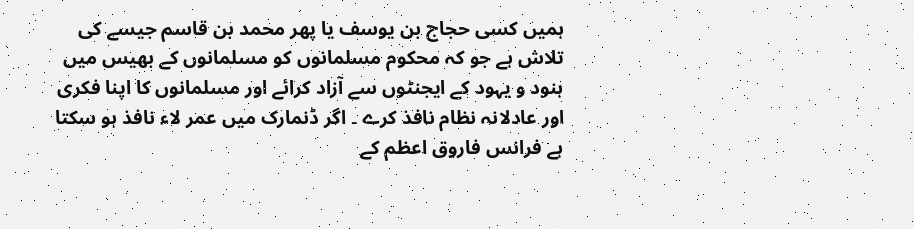ہمیں کسی حجاج بن یوسف یا پھر محمد بن قاسم جیسے کی تلاش ہے جو کہ محکوم مسلمانوں کو مسلمانوں کے بھیس میں ہنود و یہود کے ایجنٹوں سے آزاد کرائے اور مسلمانوں کا اپنا فکری اور عادلانہ نظام نافذ کرے ۔ اگر ڈنمارک میں عمر لاء نافذ ہو سکتا ہے فرانس فاروق اعظم کے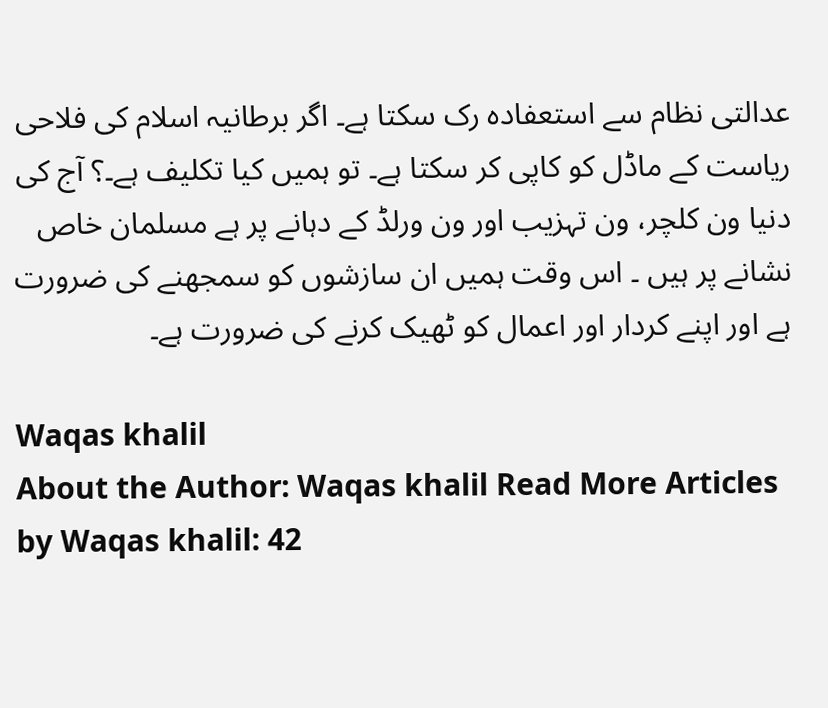عدالتی نظام سے استعفادہ رک سکتا ہے۔ اگر برطانیہ اسلام کی فلاحی ریاست کے ماڈل کو کاپی کر سکتا ہے۔ تو ہمیں کیا تکلیف ہے۔؟ آج کی دنیا ون کلچر، ون تہزیب اور ون ورلڈ کے دہانے پر ہے مسلمان خاص نشانے پر ہیں ۔ اس وقت ہمیں ان سازشوں کو سمجھنے کی ضرورت ہے اور اپنے کردار اور اعمال کو ٹھیک کرنے کی ضرورت ہے۔

Waqas khalil
About the Author: Waqas khalil Read More Articles by Waqas khalil: 42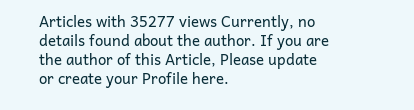Articles with 35277 views Currently, no details found about the author. If you are the author of this Article, Please update or create your Profile here.